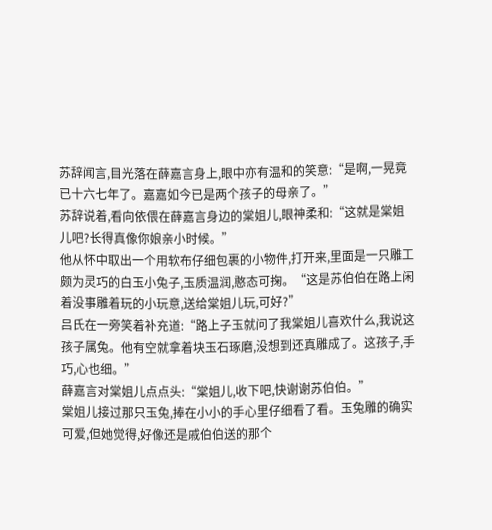苏辞闻言,目光落在薛嘉言身上,眼中亦有温和的笑意:“是啊,一晃竟已十六七年了。嘉嘉如今已是两个孩子的母亲了。”
苏辞说着,看向依偎在薛嘉言身边的棠姐儿,眼神柔和:“这就是棠姐儿吧?长得真像你娘亲小时候。”
他从怀中取出一个用软布仔细包裹的小物件,打开来,里面是一只雕工颇为灵巧的白玉小兔子,玉质温润,憨态可掬。“这是苏伯伯在路上闲着没事雕着玩的小玩意,送给棠姐儿玩,可好?”
吕氏在一旁笑着补充道:“路上子玉就问了我棠姐儿喜欢什么,我说这孩子属兔。他有空就拿着块玉石琢磨,没想到还真雕成了。这孩子,手巧,心也细。”
薛嘉言对棠姐儿点点头:“棠姐儿,收下吧,快谢谢苏伯伯。”
棠姐儿接过那只玉兔,捧在小小的手心里仔细看了看。玉兔雕的确实可爱,但她觉得,好像还是戚伯伯送的那个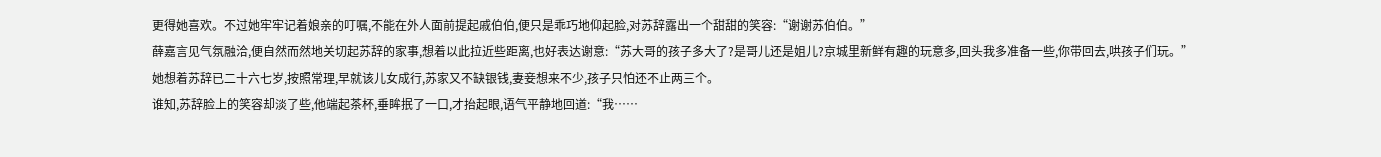更得她喜欢。不过她牢牢记着娘亲的叮嘱,不能在外人面前提起戚伯伯,便只是乖巧地仰起脸,对苏辞露出一个甜甜的笑容:“谢谢苏伯伯。”
薛嘉言见气氛融洽,便自然而然地关切起苏辞的家事,想着以此拉近些距离,也好表达谢意:“苏大哥的孩子多大了?是哥儿还是姐儿?京城里新鲜有趣的玩意多,回头我多准备一些,你带回去,哄孩子们玩。”
她想着苏辞已二十六七岁,按照常理,早就该儿女成行,苏家又不缺银钱,妻妾想来不少,孩子只怕还不止两三个。
谁知,苏辞脸上的笑容却淡了些,他端起茶杯,垂眸抿了一口,才抬起眼,语气平静地回道:“我……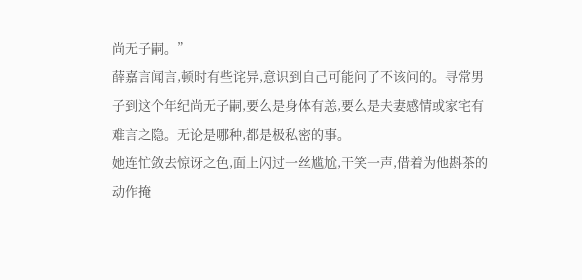尚无子嗣。”
薛嘉言闻言,顿时有些诧异,意识到自己可能问了不该问的。寻常男子到这个年纪尚无子嗣,要么是身体有恙,要么是夫妻感情或家宅有难言之隐。无论是哪种,都是极私密的事。
她连忙敛去惊讶之色,面上闪过一丝尴尬,干笑一声,借着为他斟茶的动作掩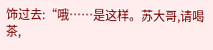饰过去:“哦……是这样。苏大哥,请喝茶,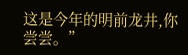这是今年的明前龙井,你尝尝。”